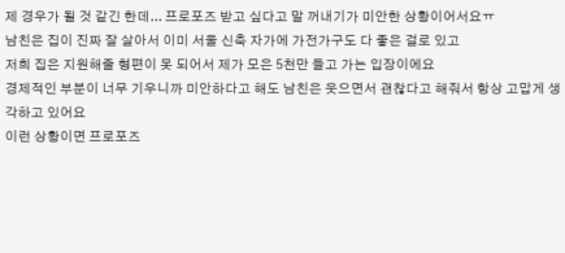제 경우가 될 것 같긴 한데... 프로포즈 받고 싶다고 말 꺼내기가 미안한 상황이어서요ㅠ
남친은 집이 진짜 잘 살아서 이미 서울 신축 자가에 가전가구도 다 좋은 걸로 있고
저희 집은 지원해줄 형편이 못 되어서 제가 모은 5천만 들고 가는 입장이에요
경제적인 부분이 너무 기우니까 미안하다고 해도 남친은 웃으면서 괜찮다고 해줘서 항상 고맙게 생각하고 있어요
이런 상황이면 프로포즈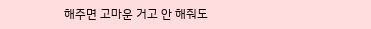해주면 고마운 거고 안 해줘도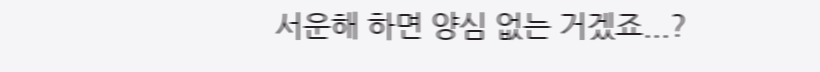서운해 하면 양심 없는 거겠죠...?